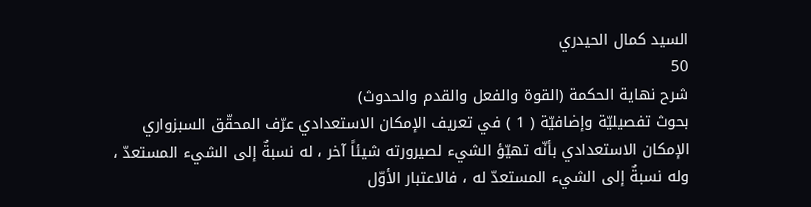السيد كمال الحيدري
50
شرح نهاية الحكمة (القوة والفعل والقدم والحدوث)
بحوث تفصيليّة وإضافيّة ( 1 ) في تعريف الإمكان الاستعدادي عرّف المحقّق السبزواري الإمكان الاستعدادي بأنّه تهيّؤ الشيء لصيرورته شيئاً آخر ، له نسبةٌ إلى الشيء المستعدّ ، وله نسبةٌ إلى الشيء المستعدّ له ، فالاعتبار الأوّل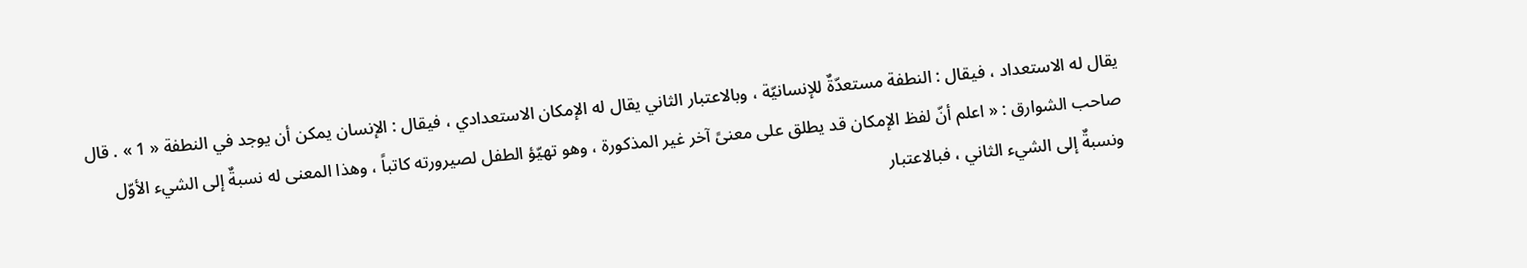يقال له الاستعداد ، فيقال : النطفة مستعدّةٌ للإنسانيّة ، وبالاعتبار الثاني يقال له الإمكان الاستعدادي ، فيقال : الإنسان يمكن أن يوجد في النطفة « 1 » . قال صاحب الشوارق : « اعلم أنّ لفظ الإمكان قد يطلق على معنىً آخر غير المذكورة ، وهو تهيّؤ الطفل لصيرورته كاتباً ، وهذا المعنى له نسبةٌ إلى الشيء الأوّل ونسبةٌ إلى الشيء الثاني ، فبالاعتبار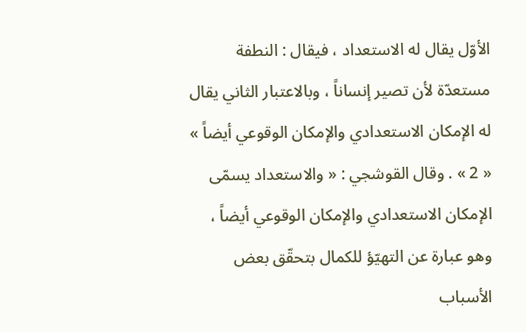الأوّل يقال له الاستعداد ، فيقال : النطفة مستعدّة لأن تصير إنساناً ، وبالاعتبار الثاني يقال له الإمكان الاستعدادي والإمكان الوقوعي أيضاً » « 2 » . وقال القوشجي : « والاستعداد يسمّى الإمكان الاستعدادي والإمكان الوقوعي أيضاً ، وهو عبارة عن التهيّؤ للكمال بتحقّق بعض الأسباب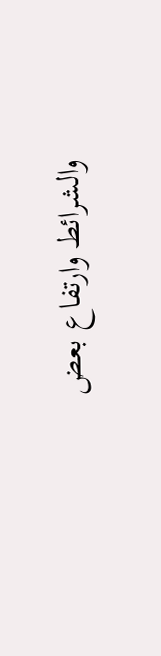والشرائط وارتفاع بعض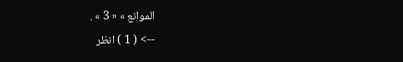الموانع » « 3 » .
--> ( 1 ) انظر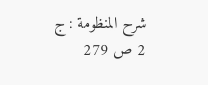شرح المنظومة : ج 2 ص 279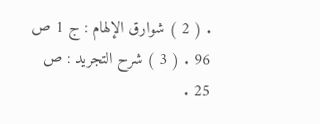. ( 2 ) شوارق الإلهام : ج 1 ص 96 . ( 3 ) شرح التجريد : ص 25 .